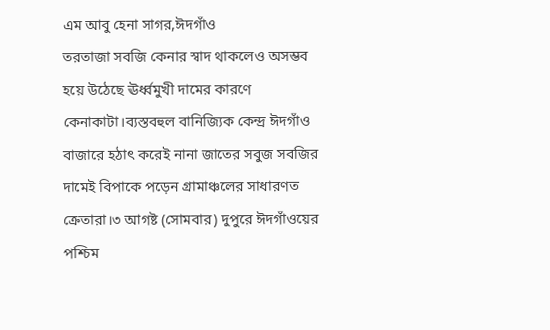এম আবু হেনা সাগর,ঈদগাঁও
তরতাজা সবজি কেনার স্বাদ থাকলেও অসম্ভব হয়ে উঠেছে ঊর্ধ্বমুখী দামের কারণে কেনাকাটা।ব্যস্তবহুল বানিজ্যিক কেন্দ্র ঈদগাঁও বাজারে হঠাৎ করেই নানা জাতের সবুজ সবজির দামেই বিপাকে পড়েন গ্রামাঞ্চলের সাধারণত ক্রেতারা।৩ আগষ্ট (সোমবার) দুপুরে ঈদগাঁওয়ের পশ্চিম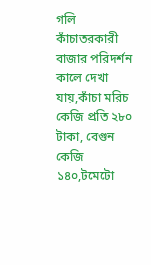গলি কাঁচাতরকারী বাজার পরিদর্শন কালে দেখা যায়,কাঁচা মরিচ কেজি প্রতি ২৮০ টাকা, বেগুন কেজি ১৪০,টমেটো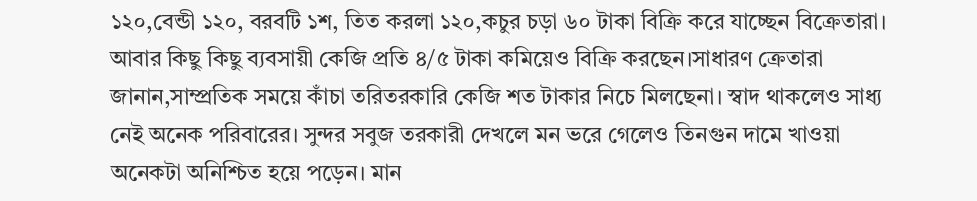১২০,বেন্ডী ১২০, বরবটি ১শ, তিত করলা ১২০,কচুর চড়া ৬০ টাকা বিক্রি করে যাচ্ছেন বিক্রেতারা। আবার কিছু কিছু ব্যবসায়ী কেজি প্রতি ৪/৫ টাকা কমিয়েও বিক্রি করছেন।সাধারণ ক্রেতারা জানান,সাম্প্রতিক সময়ে কাঁচা তরিতরকারি কেজি শত টাকার নিচে মিলছেনা। স্বাদ থাকলেও সাধ্য নেই অনেক পরিবারের। সুন্দর সবুজ তরকারী দেখলে মন ভরে গেলেও তিনগুন দামে খাওয়া অনেকটা অনিশ্চিত হয়ে পড়েন। মান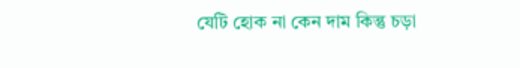যেটি হোক না কেন দাম কিন্তু চড়া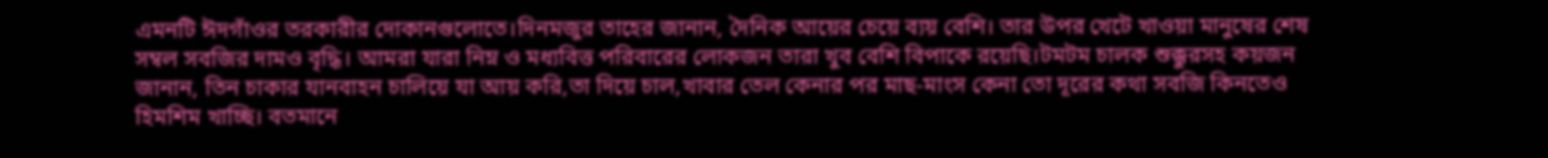এমনটি ঈদগাঁওর তরকারীর দোকানগুলোতে।দিনমজুর তাহের জানান, দৈনিক আয়ের চেয়ে ব্যয় বেশি। তার উপর খেটে খাওয়া মানুষের শেষ সম্বল সবজির দামও বৃদ্ধি। আমরা যারা নিম্ন ও মধ্যবিত্ত পরিবারের লোকজন তারা খুব বেশি বিপাকে রয়েছি।টমটম চালক শুক্কুরসহ কয়জন জানান, তিন চাকার যানবাহন চালিয়ে যা আয় করি,তা দিয়ে চাল,খাবার তেল কেনার পর মাছ-মাংস কেনা তো দূরের কথা সবজি কিনতেও হিমশিম খাচ্ছি। বতমানে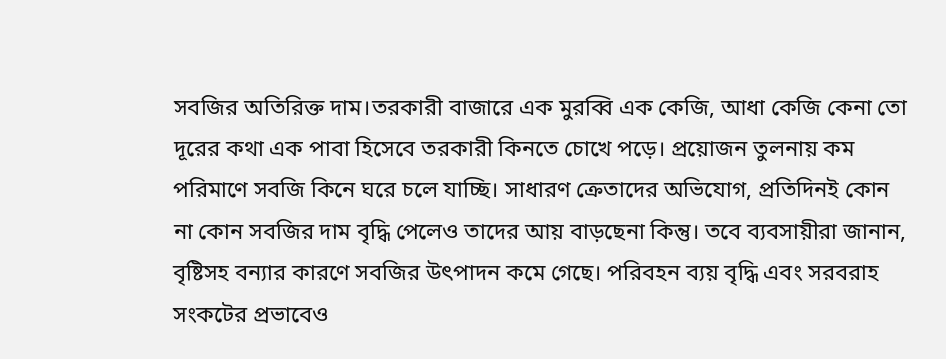সবজির অতিরিক্ত দাম।তরকারী বাজারে এক মুরব্বি এক কেজি, আধা কেজি কেনা তো দূরের কথা এক পাবা হিসেবে তরকারী কিনতে চোখে পড়ে। প্রয়োজন তুলনায় কম পরিমাণে সবজি কিনে ঘরে চলে যাচ্ছি। সাধারণ ক্রেতাদের অভিযোগ, প্রতিদিনই কোন না কোন সবজির দাম বৃদ্ধি পেলেও তাদের আয় বাড়ছেনা কিন্তু। তবে ব্যবসায়ীরা জানান, বৃষ্টিসহ বন্যার কারণে সবজির উৎপাদন কমে গেছে। পরিবহন ব্যয় বৃদ্ধি এবং সরবরাহ সংকটের প্রভাবেও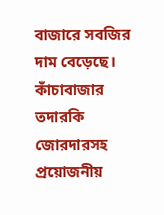বাজারে সবজির দাম বেড়েছে। কাঁচাবাজার তদারকি জোরদারসহ প্রয়োজনীয়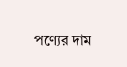পণ্যের দাম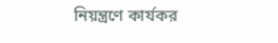নিয়ন্ত্রণে কার্যকর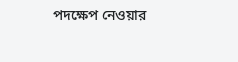পদক্ষেপ নেওয়ার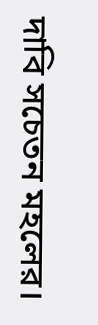দাবি সচেতন মহলের।